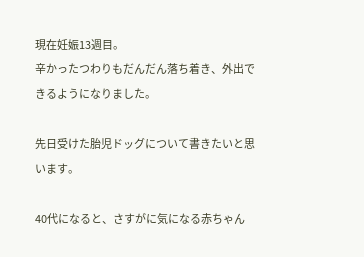現在妊娠13週目。
辛かったつわりもだんだん落ち着き、外出できるようになりました。

先日受けた胎児ドッグについて書きたいと思います。

40代になると、さすがに気になる赤ちゃん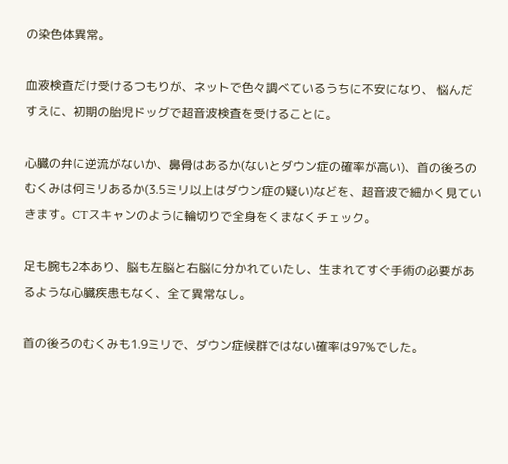の染色体異常。

血液検査だけ受けるつもりが、ネットで色々調べているうちに不安になり、 悩んだすえに、初期の胎児ドッグで超音波検査を受けることに。

心臓の弁に逆流がないか、鼻骨はあるか(ないとダウン症の確率が高い)、首の後ろのむくみは何ミリあるか(3.5ミリ以上はダウン症の疑い)などを、超音波で細かく見ていきます。CTスキャンのように輪切りで全身をくまなくチェック。

足も腕も2本あり、脳も左脳と右脳に分かれていたし、生まれてすぐ手術の必要があるような心臓疾患もなく、全て異常なし。

首の後ろのむくみも1.9ミリで、ダウン症候群ではない確率は97%でした。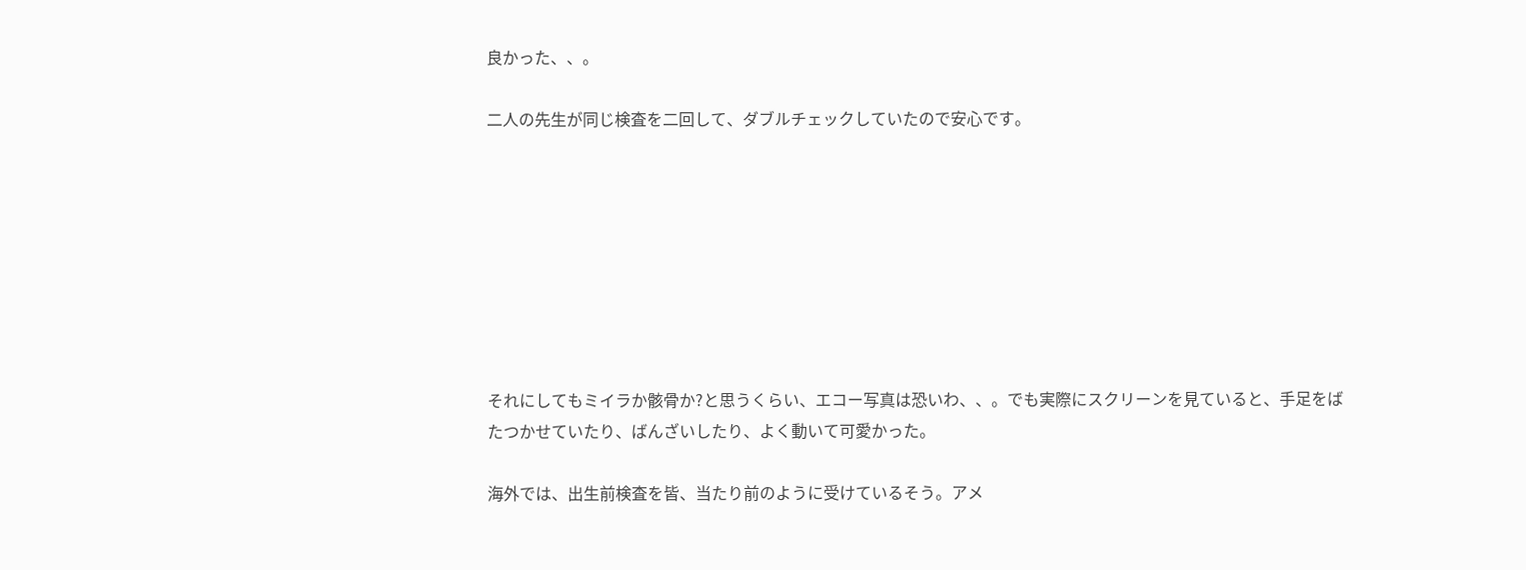良かった、、。

二人の先生が同じ検査を二回して、ダブルチェックしていたので安心です。








それにしてもミイラか骸骨か?と思うくらい、エコー写真は恐いわ、、。でも実際にスクリーンを見ていると、手足をばたつかせていたり、ばんざいしたり、よく動いて可愛かった。

海外では、出生前検査を皆、当たり前のように受けているそう。アメ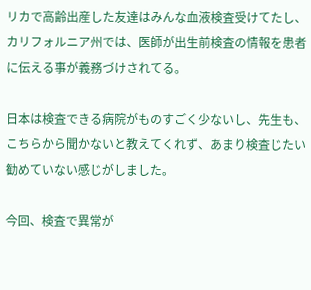リカで高齢出産した友達はみんな血液検査受けてたし、カリフォルニア州では、医師が出生前検査の情報を患者に伝える事が義務づけされてる。

日本は検査できる病院がものすごく少ないし、先生も、こちらから聞かないと教えてくれず、あまり検査じたい勧めていない感じがしました。

今回、検査で異常が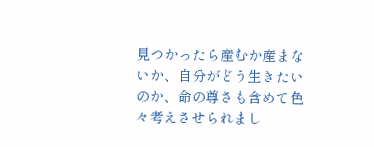見つかったら産むか産まないか、自分がどう生きたいのか、命の尊さも含めて色々考えさせられまし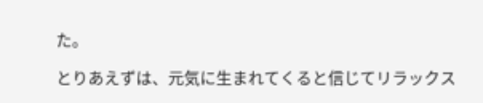た。

とりあえずは、元気に生まれてくると信じてリラックス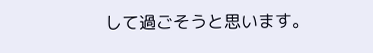して過ごそうと思います。